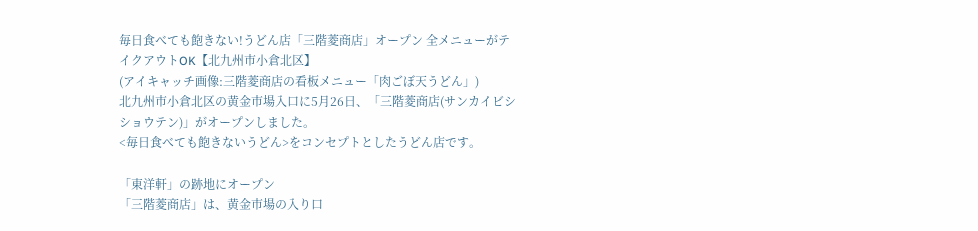毎日食べても飽きない!うどん店「三階菱商店」オープン 全メニューがテイクアウトOK【北九州市小倉北区】
(アイキャッチ画像:三階菱商店の看板メニュー「肉ごぼ天うどん」)
北九州市小倉北区の黄金市場入口に5月26日、「三階菱商店(サンカイビシショウテン)」がオープンしました。
<毎日食べても飽きないうどん>をコンセプトとしたうどん店です。

「東洋軒」の跡地にオープン
「三階菱商店」は、黄金市場の入り口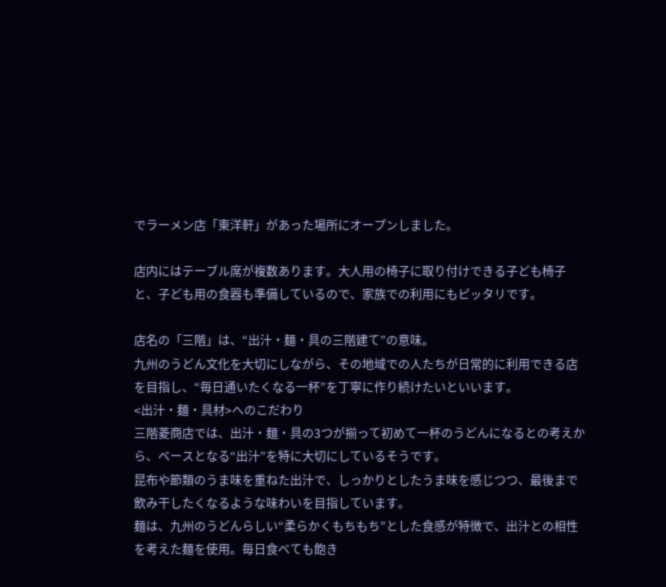でラーメン店「東洋軒」があった場所にオープンしました。

店内にはテーブル席が複数あります。大人用の椅子に取り付けできる子ども椅子と、子ども用の食器も準備しているので、家族での利用にもピッタリです。

店名の「三階」は、“出汁・麺・具の三階建て”の意味。
九州のうどん文化を大切にしながら、その地域での人たちが日常的に利用できる店を目指し、“毎日通いたくなる一杯”を丁寧に作り続けたいといいます。
<出汁・麺・具材>へのこだわり
三階菱商店では、出汁・麺・具の3つが揃って初めて一杯のうどんになるとの考えから、ベースとなる“出汁”を特に大切にしているそうです。
昆布や節類のうま味を重ねた出汁で、しっかりとしたうま味を感じつつ、最後まで飲み干したくなるような味わいを目指しています。
麺は、九州のうどんらしい“柔らかくもちもち”とした食感が特徴で、出汁との相性を考えた麺を使用。毎日食べても飽き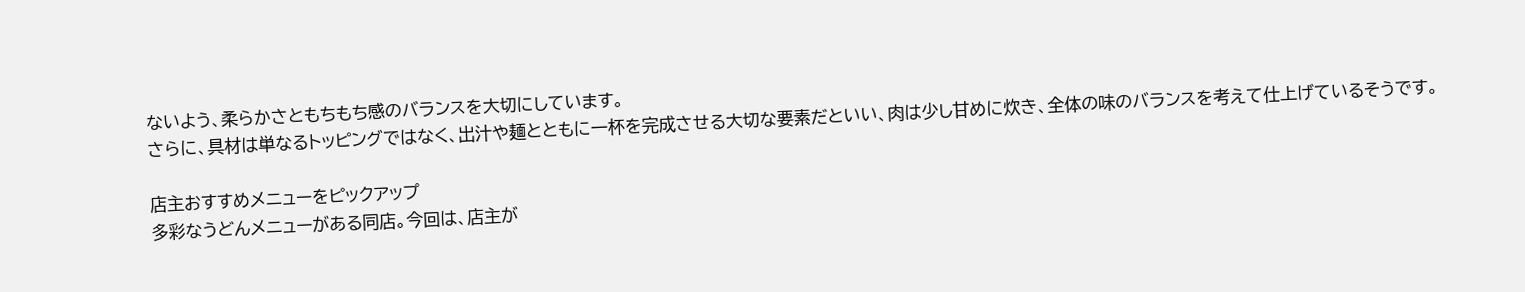ないよう、柔らかさともちもち感のバランスを大切にしています。
さらに、具材は単なるトッピングではなく、出汁や麺とともに一杯を完成させる大切な要素だといい、肉は少し甘めに炊き、全体の味のバランスを考えて仕上げているそうです。

店主おすすめメニューをピックアップ
多彩なうどんメニューがある同店。今回は、店主が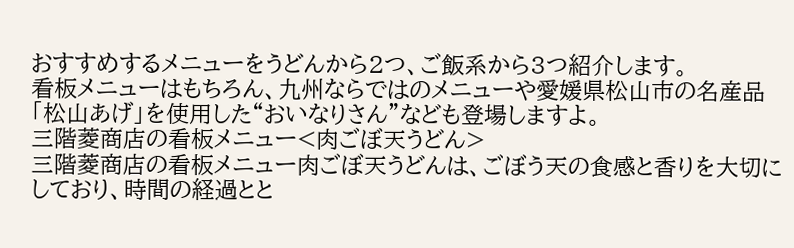おすすめするメニューをうどんから2つ、ご飯系から3つ紹介します。
看板メニューはもちろん、九州ならではのメニューや愛媛県松山市の名産品「松山あげ」を使用した“おいなりさん”なども登場しますよ。
三階菱商店の看板メニュー<肉ごぼ天うどん>
三階菱商店の看板メニュー肉ごぼ天うどんは、ごぼう天の食感と香りを大切にしており、時間の経過とと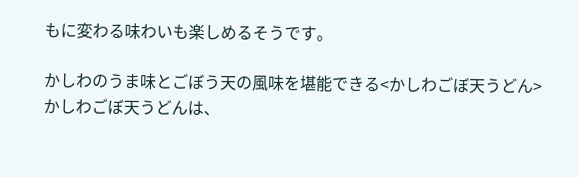もに変わる味わいも楽しめるそうです。

かしわのうま味とごぼう天の風味を堪能できる<かしわごぼ天うどん>
かしわごぼ天うどんは、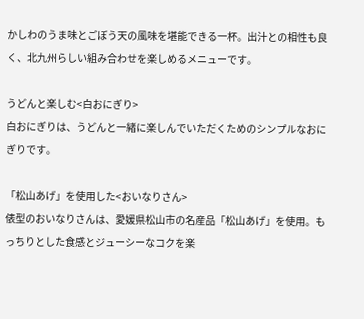かしわのうま味とごぼう天の風味を堪能できる一杯。出汁との相性も良く、北九州らしい組み合わせを楽しめるメニューです。

うどんと楽しむ<白おにぎり>
白おにぎりは、うどんと一緒に楽しんでいただくためのシンプルなおにぎりです。

「松山あげ」を使用した<おいなりさん>
俵型のおいなりさんは、愛媛県松山市の名産品「松山あげ」を使用。もっちりとした食感とジューシーなコクを楽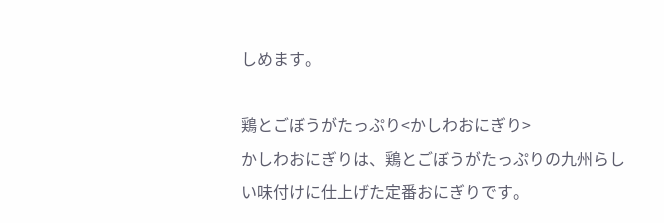しめます。

鶏とごぼうがたっぷり<かしわおにぎり>
かしわおにぎりは、鶏とごぼうがたっぷりの九州らしい味付けに仕上げた定番おにぎりです。